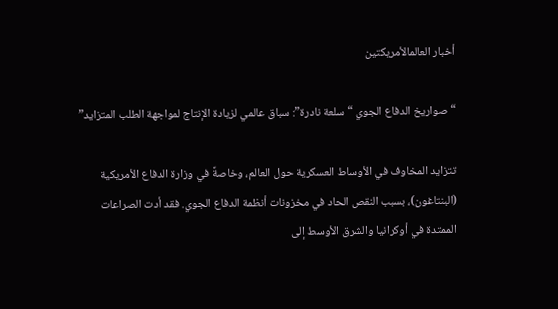أخبار العالمالأمريكتين

“صواريخ الدفاع الجوي “سلعة نادرة”: سباق عالمي لزيادة الإنتاج لمواجهة الطلب المتزايد”

تتزايد المخاوف في الأوساط العسكرية حول العالم، وخاصةً في وزارة الدفاع الأمريكية (البنتاغون)، بسبب النقص الحاد في مخزونات أنظمة الدفاع الجوي. فقد أدت الصراعات الممتدة في أوكرانيا والشرق الأوسط إلى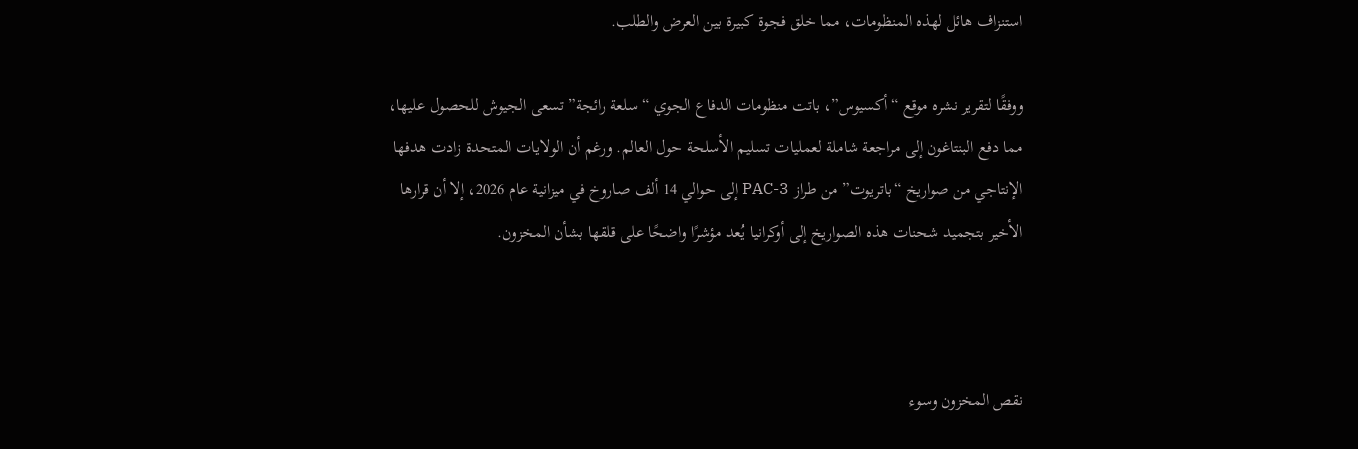استنزاف هائل لهذه المنظومات، مما خلق فجوة كبيرة بين العرض والطلب.

ووفقًا لتقرير نشره موقع “أكسيوس”، باتت منظومات الدفاع الجوي “سلعة رائجة” تسعى الجيوش للحصول عليها، مما دفع البنتاغون إلى مراجعة شاملة لعمليات تسليم الأسلحة حول العالم. ورغم أن الولايات المتحدة زادت هدفها الإنتاجي من صواريخ “باتريوت” من طراز PAC-3 إلى حوالي 14 ألف صاروخ في ميزانية عام 2026، إلا أن قرارها الأخير بتجميد شحنات هذه الصواريخ إلى أوكرانيا يُعد مؤشرًا واضحًا على قلقها بشأن المخزون.



نقص المخزون وسوء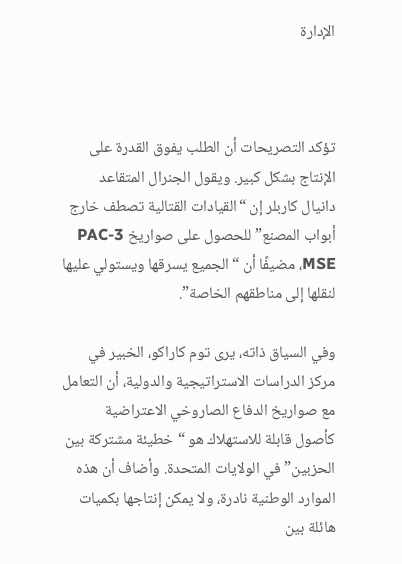الإدارة



تؤكد التصريحات أن الطلب يفوق القدرة على الإنتاج بشكل كبير. ويقول الجنرال المتقاعد دانيال كاربلر إن “القيادات القتالية تصطف خارج أبواب المصنع” للحصول على صواريخ PAC-3 MSE، مضيفًا أن “الجميع يسرقها ويستولي عليها لنقلها إلى مناطقهم الخاصة”.

وفي السياق ذاته، يرى توم كاراكو، الخبير في مركز الدراسات الاستراتيجية والدولية، أن التعامل مع صواريخ الدفاع الصاروخي الاعتراضية كأصول قابلة للاستهلاك هو “خطيئة مشتركة بين الحزبين” في الولايات المتحدة. وأضاف أن هذه الموارد الوطنية نادرة، ولا يمكن إنتاجها بكميات هائلة بين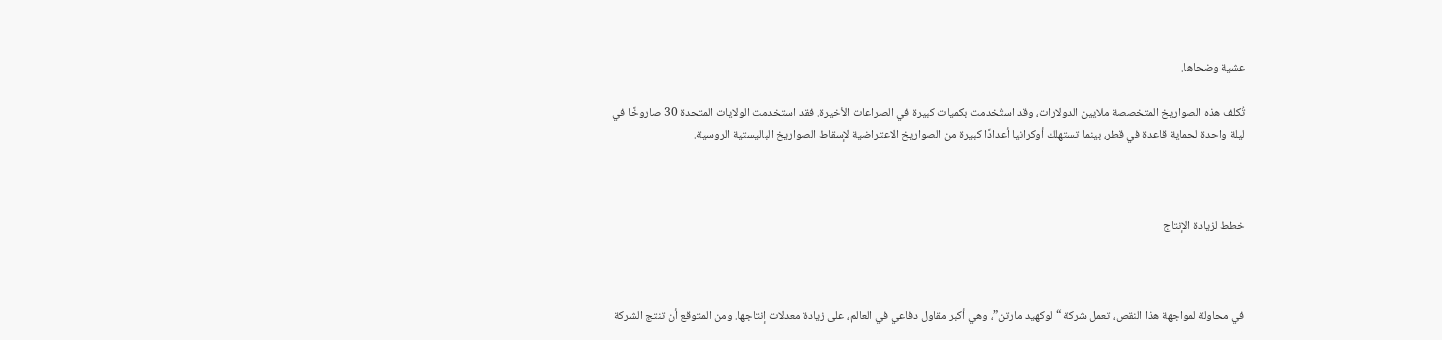عشية وضحاها.

تُكلف هذه الصواريخ المتخصصة ملايين الدولارات، وقد استُخدمت بكميات كبيرة في الصراعات الأخيرة. فقد استخدمت الولايات المتحدة 30 صاروخًا في ليلة واحدة لحماية قاعدة في قطر، بينما تستهلك أوكرانيا أعدادًا كبيرة من الصواريخ الاعتراضية لإسقاط الصواريخ الباليستية الروسية.



خطط لزيادة الإنتاج



في محاولة لمواجهة هذا النقص، تعمل شركة “لوكهيد مارتن”، وهي أكبر مقاول دفاعي في العالم، على زيادة معدلات إنتاجها. ومن المتوقع أن تنتج الشركة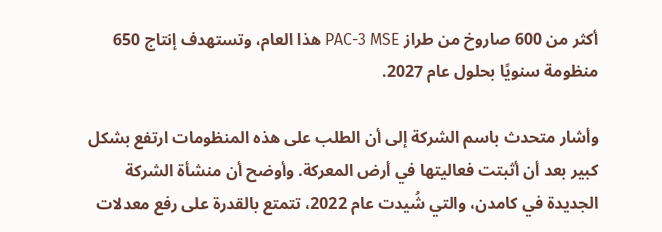أكثر من 600 صاروخ من طراز PAC-3 MSE هذا العام، وتستهدف إنتاج 650 منظومة سنويًا بحلول عام 2027.

وأشار متحدث باسم الشركة إلى أن الطلب على هذه المنظومات ارتفع بشكل كبير بعد أن أثبتت فعاليتها في أرض المعركة. وأوضح أن منشأة الشركة الجديدة في كامدن، والتي شُيدت عام 2022، تتمتع بالقدرة على رفع معدلات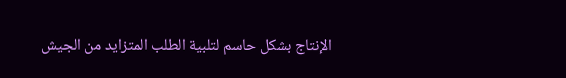الإنتاج بشكل حاسم لتلبية الطلب المتزايد من الجيش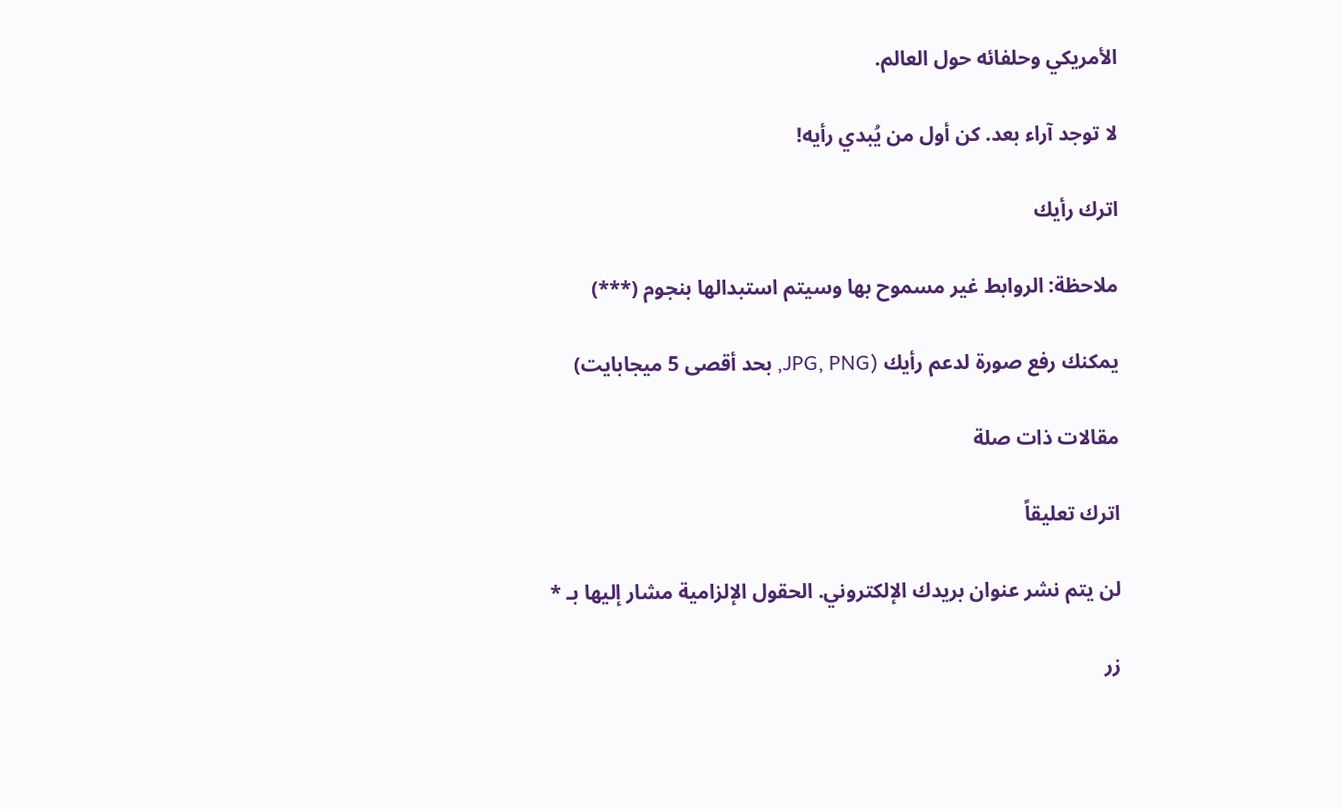الأمريكي وحلفائه حول العالم.

لا توجد آراء بعد. كن أول من يُبدي رأيه!

اترك رأيك

ملاحظة: الروابط غير مسموح بها وسيتم استبدالها بنجوم (***)

يمكنك رفع صورة لدعم رأيك (JPG, PNG, بحد أقصى 5 ميجابايت)

مقالات ذات صلة

اترك تعليقاً

لن يتم نشر عنوان بريدك الإلكتروني. الحقول الإلزامية مشار إليها بـ *

زر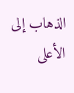الذهاب إلى الأعلى